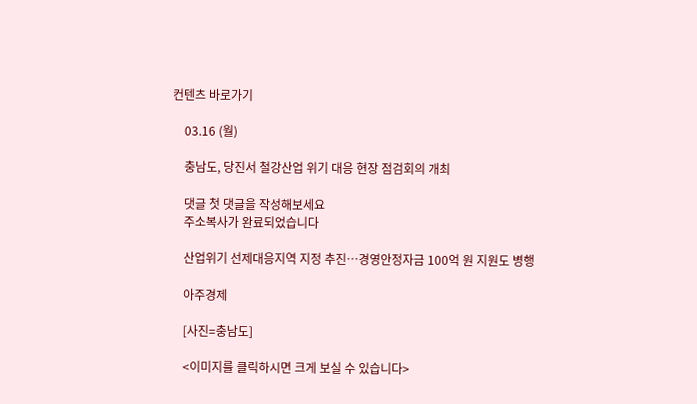컨텐츠 바로가기

    03.16 (월)

    충남도, 당진서 철강산업 위기 대응 현장 점검회의 개최

    댓글 첫 댓글을 작성해보세요
    주소복사가 완료되었습니다

    산업위기 선제대응지역 지정 추진…경영안정자금 100억 원 지원도 병행

    아주경제

    [사진=충남도]

    <이미지를 클릭하시면 크게 보실 수 있습니다>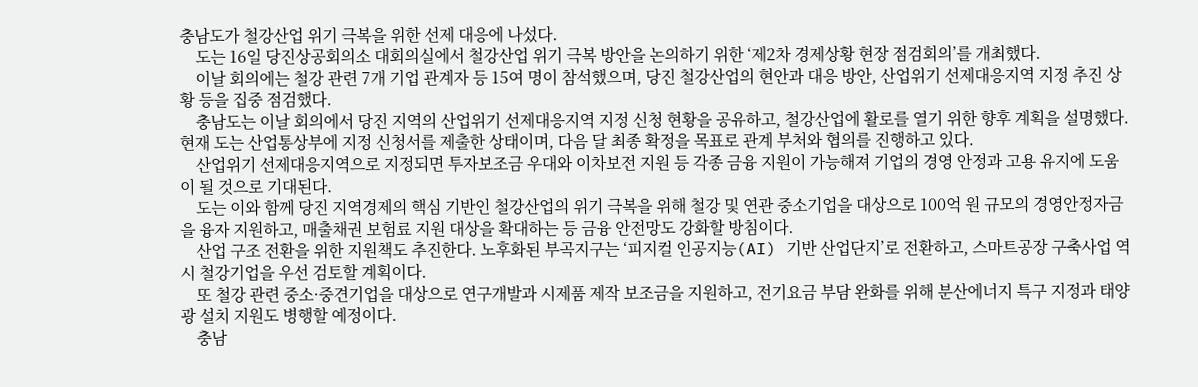충남도가 철강산업 위기 극복을 위한 선제 대응에 나섰다.
    도는 16일 당진상공회의소 대회의실에서 철강산업 위기 극복 방안을 논의하기 위한 ‘제2차 경제상황 현장 점검회의’를 개최했다.
    이날 회의에는 철강 관련 7개 기업 관계자 등 15여 명이 참석했으며, 당진 철강산업의 현안과 대응 방안, 산업위기 선제대응지역 지정 추진 상황 등을 집중 점검했다.
    충남도는 이날 회의에서 당진 지역의 산업위기 선제대응지역 지정 신청 현황을 공유하고, 철강산업에 활로를 열기 위한 향후 계획을 설명했다. 현재 도는 산업통상부에 지정 신청서를 제출한 상태이며, 다음 달 최종 확정을 목표로 관계 부처와 협의를 진행하고 있다.
    산업위기 선제대응지역으로 지정되면 투자보조금 우대와 이차보전 지원 등 각종 금융 지원이 가능해져 기업의 경영 안정과 고용 유지에 도움이 될 것으로 기대된다.
    도는 이와 함께 당진 지역경제의 핵심 기반인 철강산업의 위기 극복을 위해 철강 및 연관 중소기업을 대상으로 100억 원 규모의 경영안정자금을 융자 지원하고, 매출채권 보험료 지원 대상을 확대하는 등 금융 안전망도 강화할 방침이다.
    산업 구조 전환을 위한 지원책도 추진한다. 노후화된 부곡지구는 ‘피지컬 인공지능(AI) 기반 산업단지’로 전환하고, 스마트공장 구축사업 역시 철강기업을 우선 검토할 계획이다.
    또 철강 관련 중소·중견기업을 대상으로 연구개발과 시제품 제작 보조금을 지원하고, 전기요금 부담 완화를 위해 분산에너지 특구 지정과 태양광 설치 지원도 병행할 예정이다.
    충남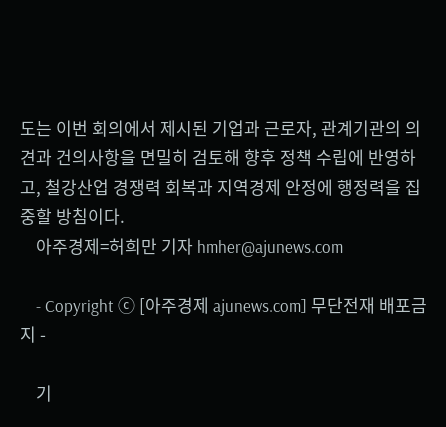도는 이번 회의에서 제시된 기업과 근로자, 관계기관의 의견과 건의사항을 면밀히 검토해 향후 정책 수립에 반영하고, 철강산업 경쟁력 회복과 지역경제 안정에 행정력을 집중할 방침이다.
    아주경제=허희만 기자 hmher@ajunews.com

    - Copyright ⓒ [아주경제 ajunews.com] 무단전재 배포금지 -

    기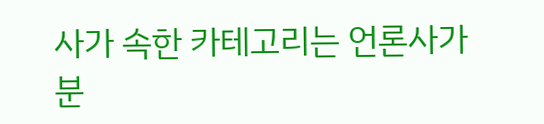사가 속한 카테고리는 언론사가 분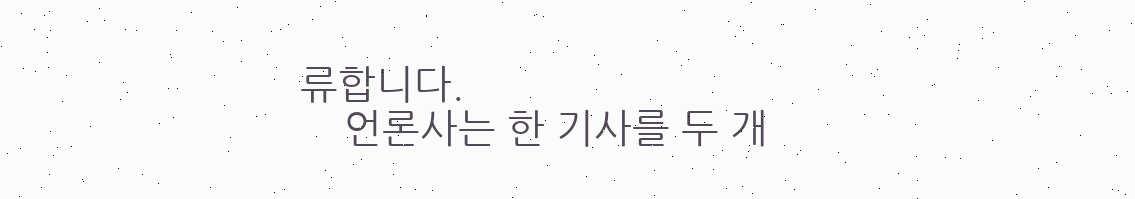류합니다.
    언론사는 한 기사를 두 개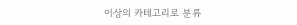이상의 카테고리로 분류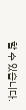할 수 있습니다.